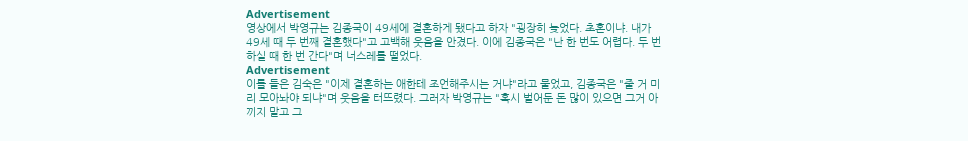Advertisement
영상에서 박영규는 김종국이 49세에 결혼하게 됐다고 하자 "굉장히 늦었다. 초혼이냐. 내가 49세 때 두 번째 결혼했다"고 고백해 웃음을 안겼다. 이에 김종국은 "난 한 번도 어렵다. 두 번 하실 때 한 번 간다"며 너스레를 떨었다.
Advertisement
이를 들은 김숙은 "이제 결혼하는 애한테 조언해주시는 거냐"라고 물었고, 김종국은 "줄 거 미리 모아놔야 되냐"며 웃음을 터뜨렸다. 그러자 박영규는 "혹시 벌어둔 돈 많이 있으면 그거 아끼지 말고 그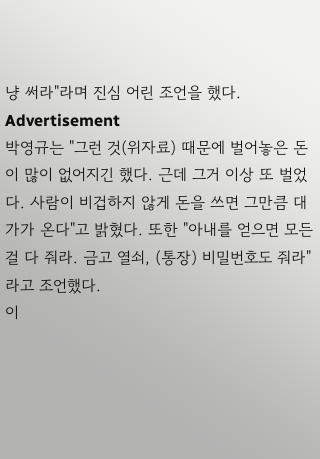냥 써라"라며 진심 어린 조언을 했다.
Advertisement
박영규는 "그런 것(위자료) 때문에 벌어놓은 돈이 많이 없어지긴 했다. 근데 그거 이상 또 벌었다. 사람이 비겁하지 않게 돈을 쓰면 그만큼 대가가 온다"고 밝혔다. 또한 "아내를 얻으면 모든 걸 다 줘라. 금고 열쇠, (통장) 비밀번호도 줘라"라고 조언했다.
이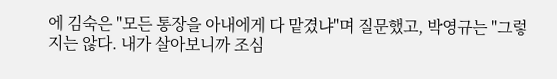에 김숙은 "모든 통장을 아내에게 다 맡겼냐"며 질문했고, 박영규는 "그렇지는 않다. 내가 살아보니까 조심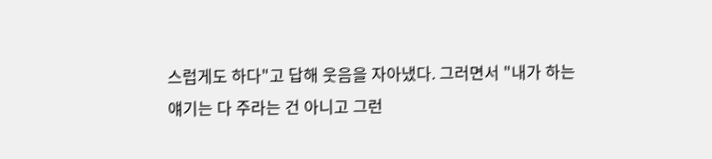스럽게도 하다"고 답해 웃음을 자아냈다. 그러면서 "내가 하는 얘기는 다 주라는 건 아니고 그런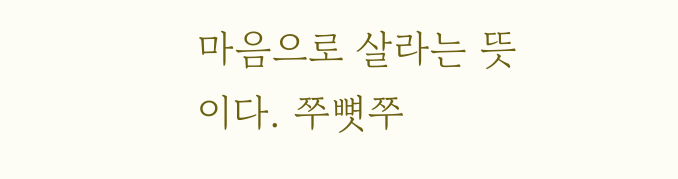마음으로 살라는 뜻이다. 쭈뼛쭈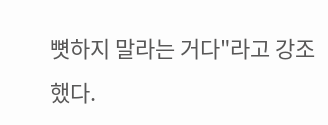뼛하지 말라는 거다"라고 강조했다.